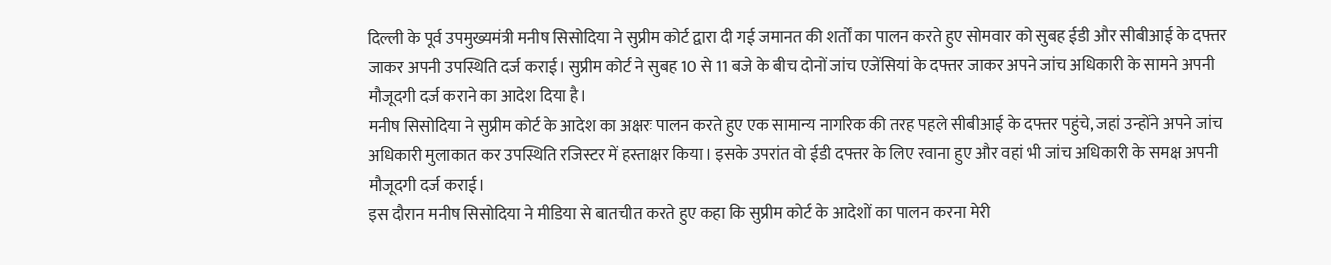दिल्ली के पूर्व उपमुख्यमंत्री मनीष सिसोदिया ने सुप्रीम कोर्ट द्वारा दी गई जमानत की शर्तों का पालन करते हुए सोमवार को सुबह ईडी और सीबीआई के दफ्तर जाकर अपनी उपस्थिति दर्ज कराई। सुप्रीम कोर्ट ने सुबह 10 से 11 बजे के बीच दोनों जांच एजेंसियां के दफ्तर जाकर अपने जांच अधिकारी के सामने अपनी मौजूदगी दर्ज कराने का आदेश दिया है।
मनीष सिसोदिया ने सुप्रीम कोर्ट के आदेश का अक्षरः पालन करते हुए एक सामान्य नागरिक की तरह पहले सीबीआई के दफ्तर पहुंचे, जहां उन्होंने अपने जांच अधिकारी मुलाकात कर उपस्थिति रजिस्टर में हस्ताक्षर किया। इसके उपरांत वो ईडी दफ्तर के लिए रवाना हुए और वहां भी जांच अधिकारी के समक्ष अपनी मौजूदगी दर्ज कराई।
इस दौरान मनीष सिसोदिया ने मीडिया से बातचीत करते हुए कहा कि सुप्रीम कोर्ट के आदेशों का पालन करना मेरी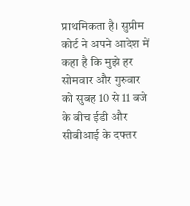प्राथमिकता है। सुप्रीम कोर्ट ने अपने आदेश में कहा है कि मुझे हर सोमवार और गुरुवार को सुबह 10 से 11 बजे के बीच ईडी और सीबीआई के दफ्तर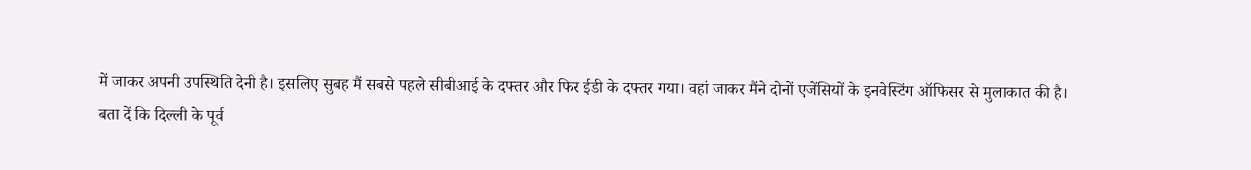में जाकर अपनी उपस्थिति देनी है। इसलिए सुबह मैं सबसे पहले सीबीआई के दफ्तर और फिर ईडी के दफ्तर गया। वहां जाकर मैंने दोनों एजेंसियों के इनवेस्टिंग ऑफिसर से मुलाकात की है।
बता दें कि दिल्ली के पूर्व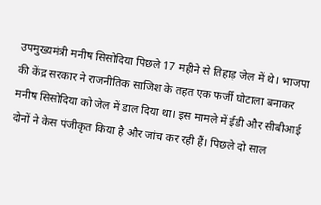उपमुख्यमंत्री मनीष सिसोदिया पिछले 17 महीने से तिहाड़ जेल में थे। भाजपा की केंद्र सरकार ने राजनीतिक साजिश के तहत एक फर्जी घोटाला बनाकर मनीष सिसोदिया को जेल में डाल दिया था। इस मामले में ईडी और सीबीआई दोनों ने केस पंजीकृत किया है और जांच कर रही हैं। पिछले दो साल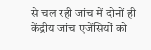से चल रही जांच में दोनों ही केंद्रीय जांच एजेंसियों को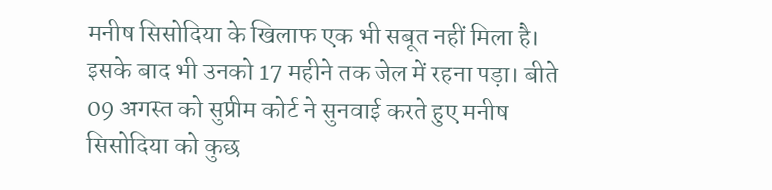मनीष सिसोदिया के खिलाफ एक भी सबूत नहीं मिला है। इसके बाद भी उनको 17 महीने तक जेल में रहना पड़ा। बीते 09 अगस्त को सुप्रीम कोर्ट ने सुनवाई करते हुए मनीष सिसोदिया को कुछ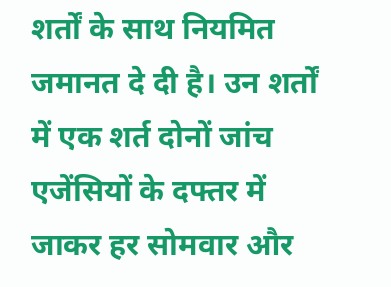शर्तों के साथ नियमित जमानत दे दी है। उन शर्तों में एक शर्त दोनों जांच एजेंसियों के दफ्तर में जाकर हर सोमवार और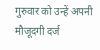गुरुवार को उन्हें अपनी मौजूदगी दर्ज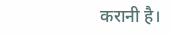करानी है।